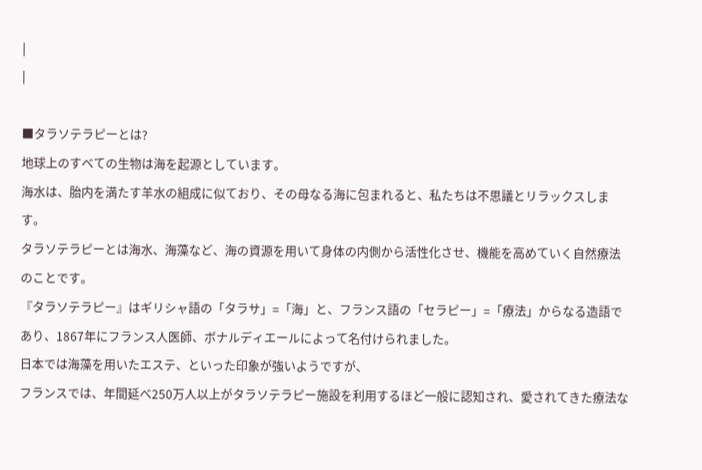|
|

■タラソテラピーとは?
地球上のすべての生物は海を起源としています。
海水は、胎内を満たす羊水の組成に似ており、その母なる海に包まれると、私たちは不思議とリラックスします。
タラソテラピーとは海水、海藻など、海の資源を用いて身体の内側から活性化させ、機能を高めていく自然療法のことです。
『タラソテラピー』はギリシャ語の「タラサ」=「海」と、フランス語の「セラピー」=「療法」からなる造語であり、1867年にフランス人医師、ボナルディエールによって名付けられました。
日本では海藻を用いたエステ、といった印象が強いようですが、
フランスでは、年間延べ250万人以上がタラソテラピー施設を利用するほど一般に認知され、愛されてきた療法な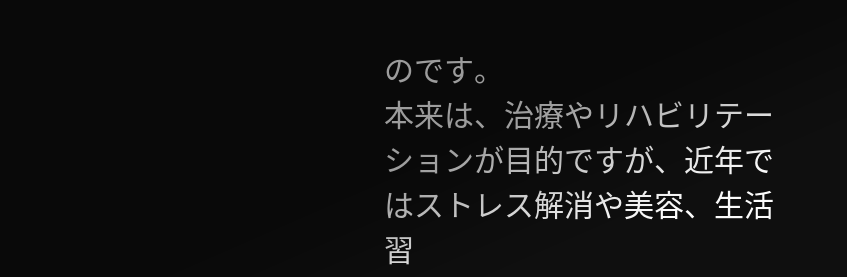のです。
本来は、治療やリハビリテーションが目的ですが、近年ではストレス解消や美容、生活習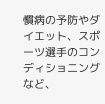慣病の予防やダイエット、スポーツ選手のコンディショニングなど、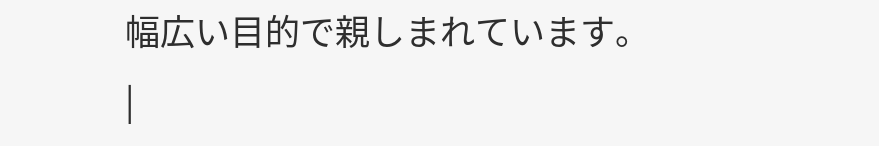幅広い目的で親しまれています。
|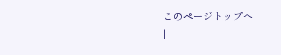このページトップへ
|